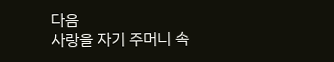다음
사랑을 자기 주머니 속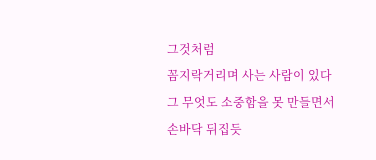그것처럼
꼼지락거리며 사는 사람이 있다
그 무엇도 소중함을 못 만들면서
손바닥 뒤집듯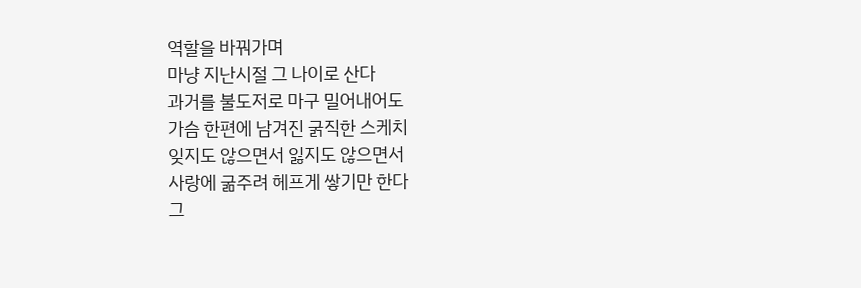역할을 바꿔가며
마냥 지난시절 그 나이로 산다
과거를 불도저로 마구 밀어내어도
가슴 한편에 남겨진 굵직한 스케치
잊지도 않으면서 잃지도 않으면서
사랑에 굶주려 헤프게 쌓기만 한다
그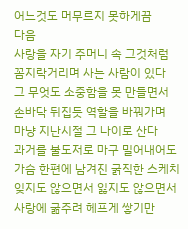어느것도 머무르지 못하게끔
다음
사랑을 자기 주머니 속 그것처럼
꼼지락거리며 사는 사람이 있다
그 무엇도 소중함을 못 만들면서
손바닥 뒤집듯 역할을 바꿔가며
마냥 지난시절 그 나이로 산다
과거를 불도저로 마구 밀어내어도
가슴 한편에 남겨진 굵직한 스케치
잊지도 않으면서 잃지도 않으면서
사랑에 굶주려 헤프게 쌓기만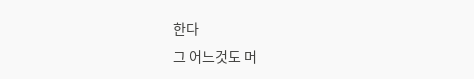한다
그 어느것도 머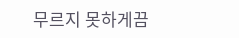무르지 못하게끔